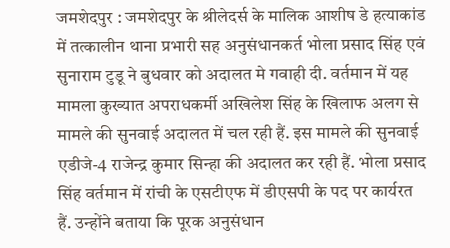जमशेदपुर : जमशेदपुर के श्रीलेदर्स के मालिक आशीष डे हत्याकांड में तत्कालीन थाना प्रभारी सह अनुसंधानकर्त भोला प्रसाद सिंह एवं सुनाराम टुडू ने बुधवार को अदालत मे गवाही दी. वर्तमान में यह मामला कुख्यात अपराधकर्मी अखिलेश सिंह के खिलाफ अलग से मामले की सुनवाई अदालत में चल रही हैं. इस मामले की सुनवाई एडीजे-4 राजेन्द्र कुमार सिन्हा की अदालत कर रही हैं. भोला प्रसाद सिंह वर्तमान में रांची के एसटीएफ में डीएसपी के पद पर कार्यरत हैं. उन्होंने बताया कि पूरक अनुसंधान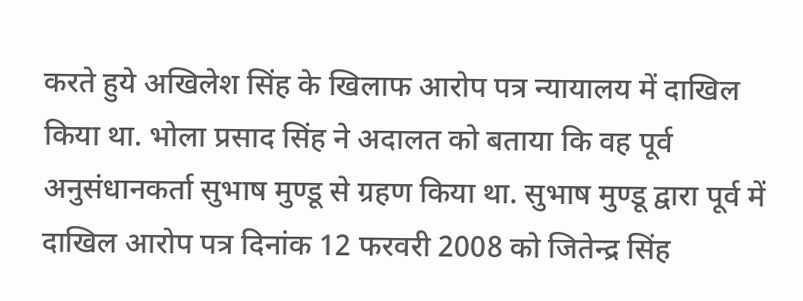करते हुये अखिलेश सिंह के खिलाफ आरोप पत्र न्यायालय में दाखिल किया था. भोला प्रसाद सिंह ने अदालत को बताया कि वह पूर्व अनुसंधानकर्ता सुभाष मुण्डू से ग्रहण किया था. सुभाष मुण्डू द्वारा पूर्व में दाखिल आरोप पत्र दिनांक 12 फरवरी 2008 को जितेन्द्र सिंह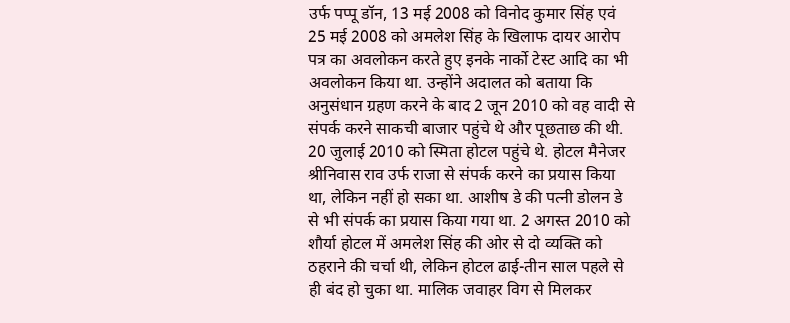उर्फ पप्पू डॉन, 13 मई 2008 को विनोद कुमार सिंह एवं 25 मई 2008 को अमलेश सिंह के खिलाफ दायर आरोप पत्र का अवलोकन करते हुए इनके नार्को टेस्ट आदि का भी अवलोकन किया था. उन्होंने अदालत को बताया कि अनुसंधान ग्रहण करने के बाद 2 जून 2010 को वह वादी से संपर्क करने साकची बाजार पहुंचे थे और पूछताछ की थी. 20 जुलाई 2010 को स्मिता होटल पहुंचे थे. होटल मैनेजर श्रीनिवास राव उर्फ राजा से संपर्क करने का प्रयास किया था, लेकिन नहीं हो सका था. आशीष डे की पत्नी डोलन डे से भी संपर्क का प्रयास किया गया था. 2 अगस्त 2010 को शौर्या होटल में अमलेश सिंह की ओर से दो व्यक्ति को ठहराने की चर्चा थी, लेकिन होटल ढाई-तीन साल पहले से ही बंद हो चुका था. मालिक जवाहर विग से मिलकर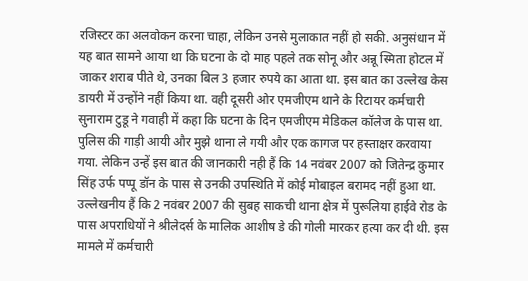रजिस्टर का अलवोकन करना चाहा, लेकिन उनसे मुलाकात नहीं हो सकी. अनुसंधान में यह बात सामने आया था कि घटना के दो माह पहले तक सोनू और अन्नू स्मिता होटल में जाकर शराब पीते थे, उनका बिल 3 हजार रुपये का आता था. इस बात का उल्लेख केस डायरी में उन्होंने नहीं किया था. वही दूसरी ओर एमजीएम थाने के रिटायर कर्मचारी सुनाराम टुडू ने गवाही में कहा कि घटना के दिन एमजीएम मेडिकल कॉलेज के पास था. पुलिस की गाड़ी आयी और मुझे थाना ले गयी और एक कागज पर हस्ताक्षर करवाया गया. लेकिन उन्हें इस बात की जानकारी नही हैं कि 14 नवंबर 2007 को जितेन्द्र कुमार सिंह उर्फ पप्पू डॉन के पास से उनकी उपस्थिति में कोई मोबाइल बरामद नहीं हुआ था. उल्लेखनीय हैं कि 2 नवंबर 2007 की सुबह साकची थाना क्षेत्र में पुरूलिया हाईवे रोड के पास अपराधियों ने श्रीलेदर्स के मालिक आशीष डे की गोली मारकर हत्या कर दी थी. इस मामले में कर्मचारी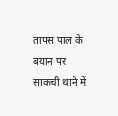तापस पाल के बयान पर साकची थाने में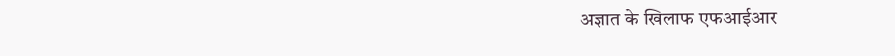अज्ञात के खिलाफ एफआईआर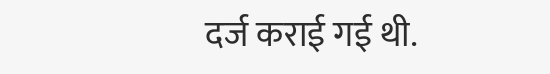दर्ज कराई गई थी.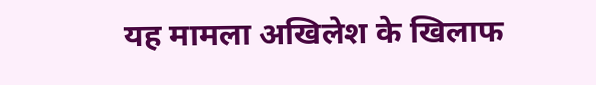यह मामला अखिलेश के खिलाफ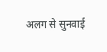अलग से सुनवाई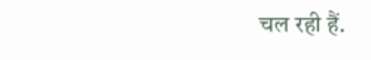चल रही हैं.